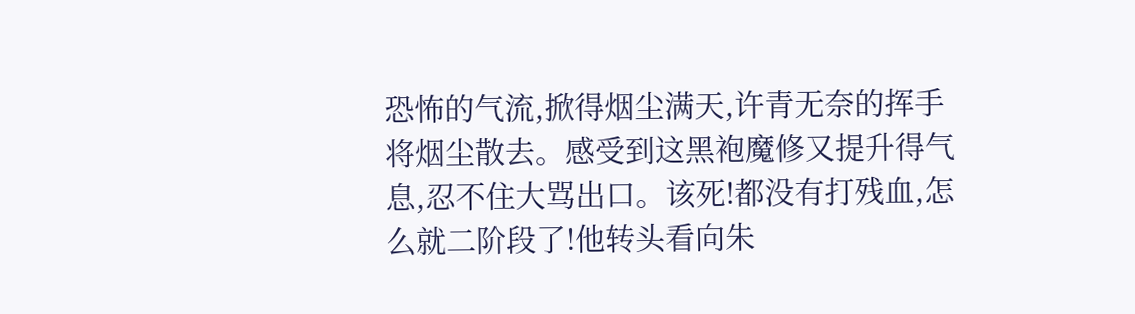恐怖的气流,掀得烟尘满天,许青无奈的挥手将烟尘散去。感受到这黑袍魔修又提升得气息,忍不住大骂出口。该死!都没有打残血,怎么就二阶段了!他转头看向朱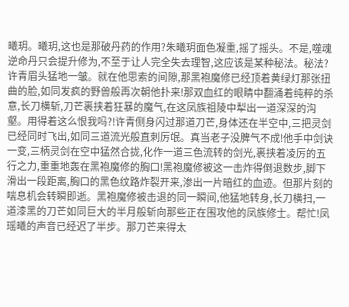曦玥。曦玥,这也是那破丹药的作用?朱曦玥面色凝重,摇了摇头。不是,噬魂逆命丹只会提升修为,不至于让人完全失去理智,这应该是某种秘法。秘法?许青眉头猛地一皱。就在他思索的间隙,那黑袍魔修已经顶着黄绿灯那张扭曲的脸,如同发疯的野兽般再次朝他扑来!那双血红的眼睛中翻涌着纯粹的杀意,长刀横斩,刀芒裹挟着狂暴的魔气,在这凤族祖陵中犁出一道深深的沟壑。用得着这么恨我吗?!许青侧身闪过那道刀芒,身体还在半空中,三把灵剑已经同时飞出,如同三道流光般直刺厉氓。真当老子没脾气不成!他手中剑诀一变,三柄灵剑在空中猛然合拢,化作一道三色流转的剑光,裹挟着凌厉的五行之力,重重地轰在黑袍魔修的胸口!黑袍魔修被这一击炸得倒退数步,脚下滑出一段距离,胸口的黑色纹路炸裂开来,渗出一片暗红的血迹。但那片刻的喘息机会转瞬即逝。黑袍魔修被击退的同一瞬间,他猛地转身,长刀横扫,一道漆黑的刀芒如同巨大的半月般斩向那些正在围攻他的凤族修士。帮忙!凤瑶曦的声音已经迟了半步。那刀芒来得太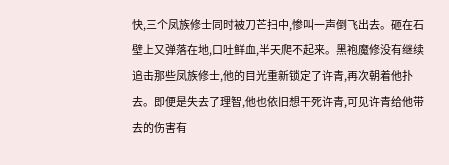快,三个凤族修士同时被刀芒扫中,惨叫一声倒飞出去。砸在石壁上又弹落在地,口吐鲜血,半天爬不起来。黑袍魔修没有继续追击那些凤族修士,他的目光重新锁定了许青,再次朝着他扑去。即便是失去了理智,他也依旧想干死许青,可见许青给他带去的伤害有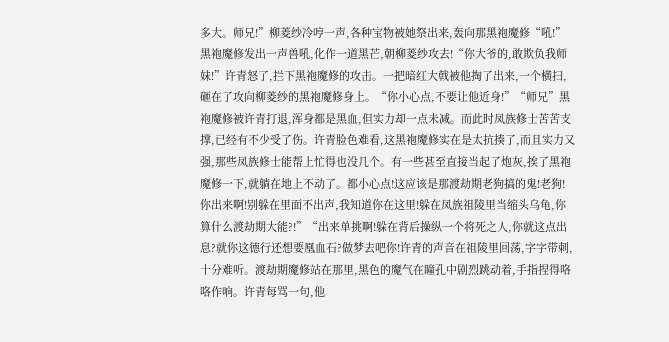多大。师兄!”柳菱纱冷哼一声,各种宝物被她祭出来,轰向那黑袍魔修“吼!”黑袍魔修发出一声兽吼,化作一道黑芒,朝柳菱纱攻去!“你大爷的,敢欺负我师妹!”许青怒了,拦下黑袍魔修的攻击。一把暗红大戟被他掏了出来,一个横扫,砸在了攻向柳菱纱的黑袍魔修身上。“你小心点,不要让他近身!”“师兄”黑袍魔修被许青打退,浑身都是黑血,但实力却一点未减。而此时凤族修士苦苦支撑,已经有不少受了伤。许青脸色难看,这黑袍魔修实在是太抗揍了,而且实力又强,那些凤族修士能帮上忙得也没几个。有一些甚至直接当起了炮灰,挨了黑袍魔修一下,就躺在地上不动了。都小心点!这应该是那渡劫期老狗搞的鬼!老狗!你出来啊!别躲在里面不出声,我知道你在这里!躲在凤族祖陵里当缩头乌龟,你算什么渡劫期大能?!”“出来单挑啊!躲在背后操纵一个将死之人,你就这点出息?就你这德行还想要凰血石?做梦去吧你!许青的声音在祖陵里回荡,字字带刺,十分难听。渡劫期魔修站在那里,黑色的魔气在瞳孔中剧烈跳动着,手指捏得咯咯作响。许青每骂一句,他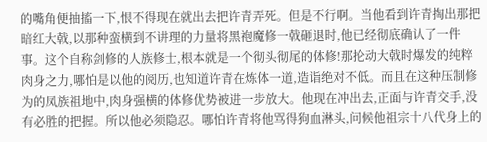的嘴角便抽搐一下,恨不得现在就出去把许青弄死。但是不行啊。当他看到许青掏出那把暗红大戟,以那种蛮横到不讲理的力量将黑袍魔修一戟砸退时,他已经彻底确认了一件事。这个自称剑修的人族修士,根本就是一个彻头彻尾的体修!那抡动大戟时爆发的纯粹肉身之力,哪怕是以他的阅历,也知道许青在炼体一道,造诣绝对不低。而且在这种压制修为的凤族祖地中,肉身强横的体修优势被进一步放大。他现在冲出去,正面与许青交手,没有必胜的把握。所以他必须隐忍。哪怕许青将他骂得狗血淋头,问候他祖宗十八代身上的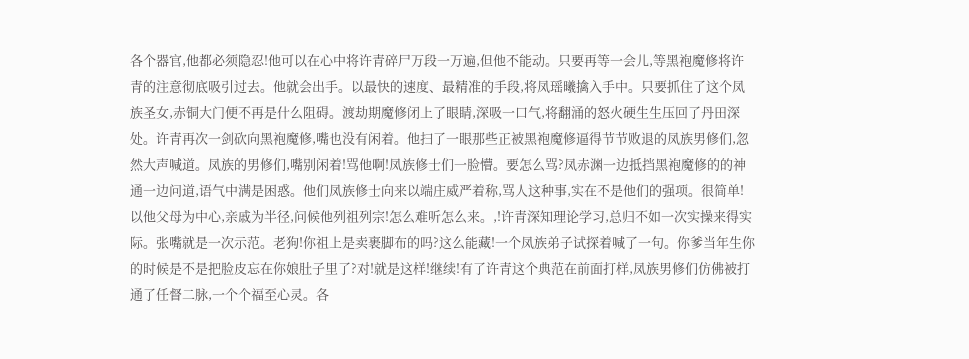各个器官,他都必须隐忍!他可以在心中将许青碎尸万段一万遍,但他不能动。只要再等一会儿,等黑袍魔修将许青的注意彻底吸引过去。他就会出手。以最快的速度、最精准的手段,将凤瑶曦擒入手中。只要抓住了这个凤族圣女,赤铜大门便不再是什么阻碍。渡劫期魔修闭上了眼睛,深吸一口气,将翻涌的怒火硬生生压回了丹田深处。许青再次一剑砍向黑袍魔修,嘴也没有闲着。他扫了一眼那些正被黑袍魔修逼得节节败退的凤族男修们,忽然大声喊道。凤族的男修们,嘴别闲着!骂他啊!凤族修士们一脸懵。要怎么骂?凤赤渊一边抵挡黑袍魔修的的神通一边问道,语气中满是困惑。他们凤族修士向来以端庄威严着称,骂人这种事,实在不是他们的强项。很简单!以他父母为中心,亲戚为半径,问候他列祖列宗!怎么难听怎么来。,!许青深知理论学习,总归不如一次实操来得实际。张嘴就是一次示范。老狗!你祖上是卖裹脚布的吗?这么能藏!一个凤族弟子试探着喊了一句。你爹当年生你的时候是不是把脸皮忘在你娘肚子里了?对!就是这样!继续!有了许青这个典范在前面打样,凤族男修们仿佛被打通了任督二脉,一个个福至心灵。各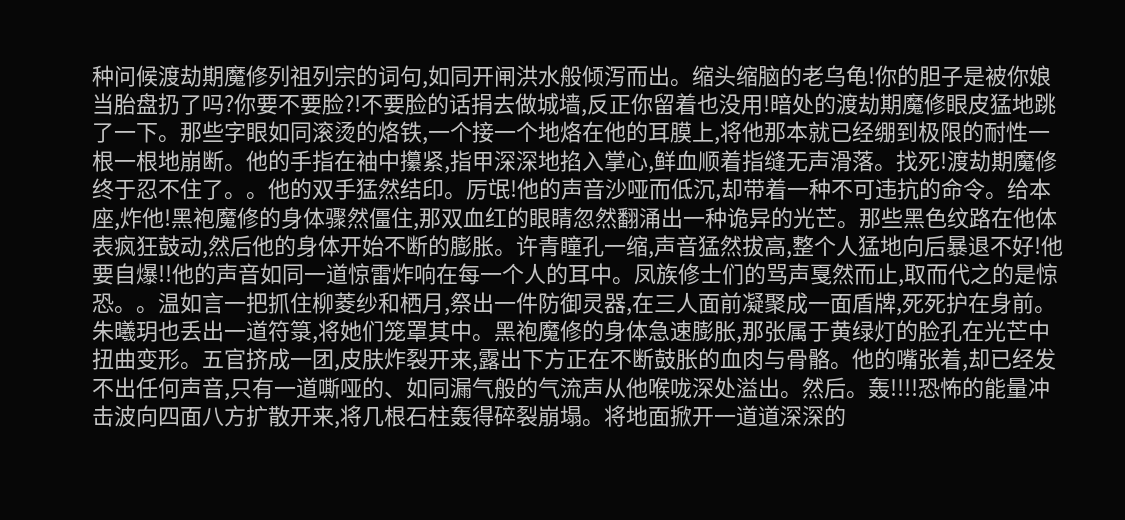种问候渡劫期魔修列祖列宗的词句,如同开闸洪水般倾泻而出。缩头缩脑的老乌龟!你的胆子是被你娘当胎盘扔了吗?你要不要脸?!不要脸的话捐去做城墙,反正你留着也没用!暗处的渡劫期魔修眼皮猛地跳了一下。那些字眼如同滚烫的烙铁,一个接一个地烙在他的耳膜上,将他那本就已经绷到极限的耐性一根一根地崩断。他的手指在袖中攥紧,指甲深深地掐入掌心,鲜血顺着指缝无声滑落。找死!渡劫期魔修终于忍不住了。。他的双手猛然结印。厉氓!他的声音沙哑而低沉,却带着一种不可违抗的命令。给本座,炸他!黑袍魔修的身体骤然僵住,那双血红的眼睛忽然翻涌出一种诡异的光芒。那些黑色纹路在他体表疯狂鼓动,然后他的身体开始不断的膨胀。许青瞳孔一缩,声音猛然拔高,整个人猛地向后暴退不好!他要自爆!!他的声音如同一道惊雷炸响在每一个人的耳中。凤族修士们的骂声戛然而止,取而代之的是惊恐。。温如言一把抓住柳菱纱和栖月,祭出一件防御灵器,在三人面前凝聚成一面盾牌,死死护在身前。朱曦玥也丢出一道符箓,将她们笼罩其中。黑袍魔修的身体急速膨胀,那张属于黄绿灯的脸孔在光芒中扭曲变形。五官挤成一团,皮肤炸裂开来,露出下方正在不断鼓胀的血肉与骨骼。他的嘴张着,却已经发不出任何声音,只有一道嘶哑的、如同漏气般的气流声从他喉咙深处溢出。然后。轰!!!!恐怖的能量冲击波向四面八方扩散开来,将几根石柱轰得碎裂崩塌。将地面掀开一道道深深的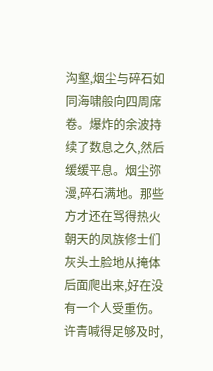沟壑,烟尘与碎石如同海啸般向四周席卷。爆炸的余波持续了数息之久,然后缓缓平息。烟尘弥漫,碎石满地。那些方才还在骂得热火朝天的凤族修士们灰头土脸地从掩体后面爬出来,好在没有一个人受重伤。许青喊得足够及时,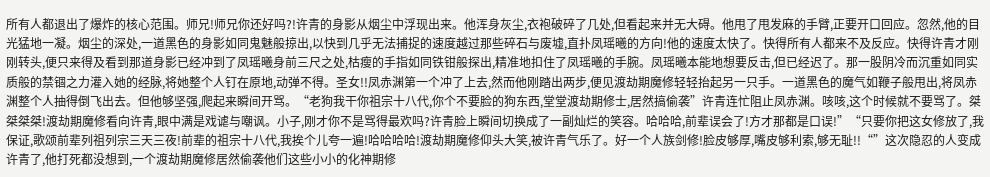所有人都退出了爆炸的核心范围。师兄!师兄你还好吗?!许青的身影从烟尘中浮现出来。他浑身灰尘,衣袍破碎了几处,但看起来并无大碍。他甩了甩发麻的手臂,正要开口回应。忽然,他的目光猛地一凝。烟尘的深处,一道黑色的身影如同鬼魅般掠出,以快到几乎无法捕捉的速度越过那些碎石与废墟,直扑凤瑶曦的方向!他的速度太快了。快得所有人都来不及反应。快得许青才刚刚转头,便只来得及看到那道身影已经冲到了凤瑶曦身前三尺之处,枯瘦的手指如同铁钳般探出,精准地扣住了凤瑶曦的手腕。凤瑶曦本能地想要反击,但已经迟了。那一股阴冷而沉重如同实质般的禁锢之力灌入她的经脉,将她整个人钉在原地,动弹不得。圣女!!凤赤渊第一个冲了上去,然而他刚踏出两步,便见渡劫期魔修轻轻抬起另一只手。一道黑色的魔气如鞭子般甩出,将凤赤渊整个人抽得倒飞出去。但他够坚强,爬起来瞬间开骂。“老狗我干你祖宗十八代,你个不要脸的狗东西,堂堂渡劫期修士,居然搞偷袭”许青连忙阻止凤赤渊。咳咳,这个时候就不要骂了。桀桀桀桀!渡劫期魔修看向许青,眼中满是戏谑与嘲讽。小子,刚才你不是骂得最欢吗?许青脸上瞬间切换成了一副灿烂的笑容。哈哈哈,前辈误会了!方才那都是口误!”“只要你把这女修放了,我保证,歌颂前辈列祖列宗三天三夜!前辈的祖宗十八代,我挨个儿夸一遍!哈哈哈哈!渡劫期魔修仰头大笑,被许青气乐了。好一个人族剑修!脸皮够厚,嘴皮够利索,够无耻!!“”这次隐忍的人变成许青了,他打死都没想到,一个渡劫期魔修居然偷袭他们这些小小的化神期修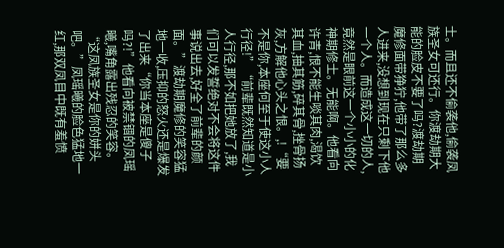士。而且还不偷袭他,偷袭凤族圣女可还行。你渡劫期大能的脸皮不要了吗?渡劫期魔修面带狰狞,他带了那么多人进来,没想到现在只剩下他一个人。而造成这一切的人,竟然是眼前这一个小小的化神期修士。无能啊。他看向许青,恨不能生啖其肉,渴饮其血,抽其筋,碎其骨,挫骨扬灰,方解他心头之恨。,!“要不是你,本座何至于使这小人行径!”“前辈既然知道是小人行径,那不如把她放了,我们可以发誓绝对不会将这件事说出去,好全了前辈的颜面。”渡劫期魔修的笑容猛地一收,压抑的怒火还是爆发了出来“你当本座是傻子吗?!”他看向被禁锢的凤瑶曦,嘴角露出残忍的笑容。“这凤族圣女是你的姘头吧。”凤瑶曦的脸色猛地一红,那双凤目中既有羞愤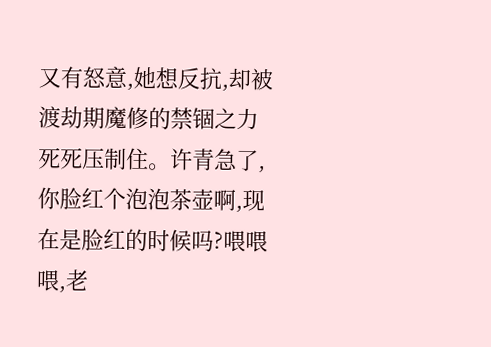又有怒意,她想反抗,却被渡劫期魔修的禁锢之力死死压制住。许青急了,你脸红个泡泡茶壶啊,现在是脸红的时候吗?喂喂喂,老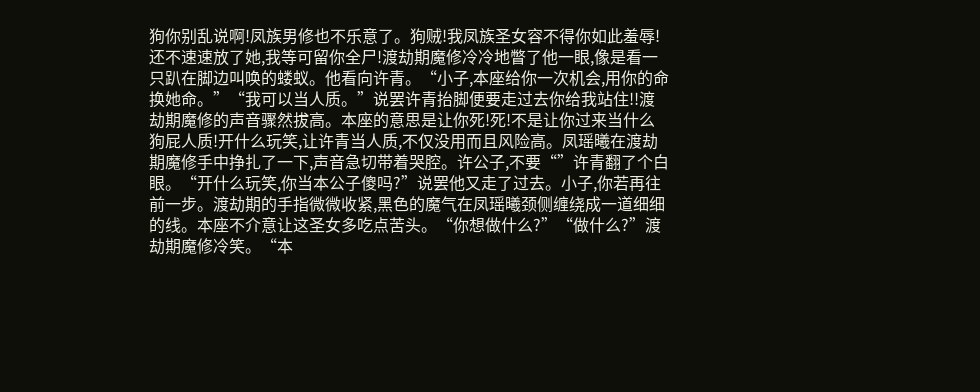狗你别乱说啊!凤族男修也不乐意了。狗贼!我凤族圣女容不得你如此羞辱!还不速速放了她,我等可留你全尸!渡劫期魔修冷冷地瞥了他一眼,像是看一只趴在脚边叫唤的蝼蚁。他看向许青。“小子,本座给你一次机会,用你的命换她命。”“我可以当人质。”说罢许青抬脚便要走过去你给我站住!!渡劫期魔修的声音骤然拔高。本座的意思是让你死!死!不是让你过来当什么狗屁人质!开什么玩笑,让许青当人质,不仅没用而且风险高。凤瑶曦在渡劫期魔修手中挣扎了一下,声音急切带着哭腔。许公子,不要“”许青翻了个白眼。“开什么玩笑,你当本公子傻吗?”说罢他又走了过去。小子,你若再往前一步。渡劫期的手指微微收紧,黑色的魔气在凤瑶曦颈侧缠绕成一道细细的线。本座不介意让这圣女多吃点苦头。“你想做什么?”“做什么?”渡劫期魔修冷笑。“本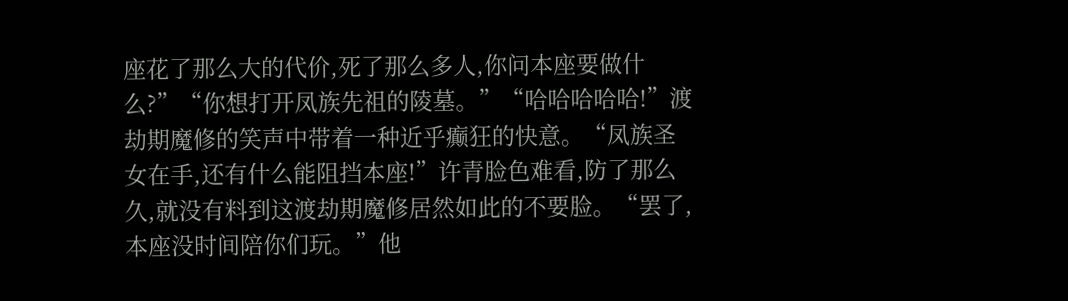座花了那么大的代价,死了那么多人,你问本座要做什么?”“你想打开凤族先祖的陵墓。”“哈哈哈哈哈!”渡劫期魔修的笑声中带着一种近乎癫狂的快意。“凤族圣女在手,还有什么能阻挡本座!”许青脸色难看,防了那么久,就没有料到这渡劫期魔修居然如此的不要脸。“罢了,本座没时间陪你们玩。”他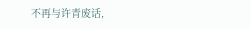不再与许青废话,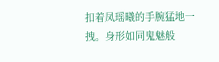扣着凤瑶曦的手腕猛地一拽。身形如同鬼魅般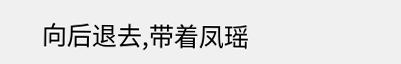向后退去,带着凤瑶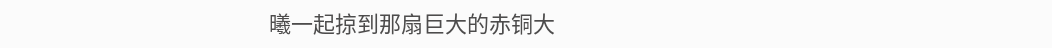曦一起掠到那扇巨大的赤铜大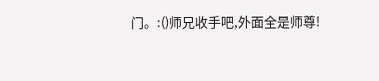门。:()师兄收手吧,外面全是师尊!